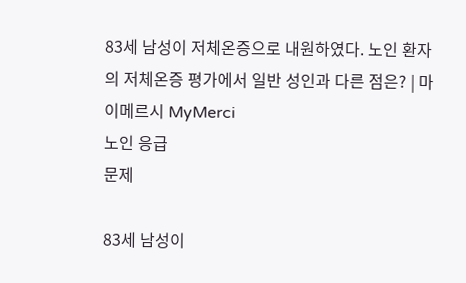83세 남성이 저체온증으로 내원하였다. 노인 환자의 저체온증 평가에서 일반 성인과 다른 점은? | 마이메르시 MyMerci
노인 응급
문제

83세 남성이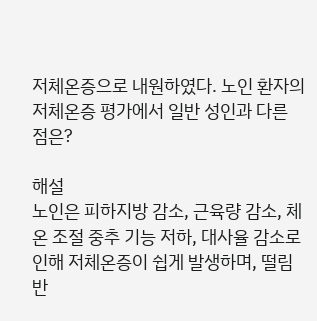저체온증으로 내원하였다. 노인 환자의 저체온증 평가에서 일반 성인과 다른 점은?

해설
노인은 피하지방 감소, 근육량 감소, 체온 조절 중추 기능 저하, 대사율 감소로 인해 저체온증이 쉽게 발생하며, 떨림 반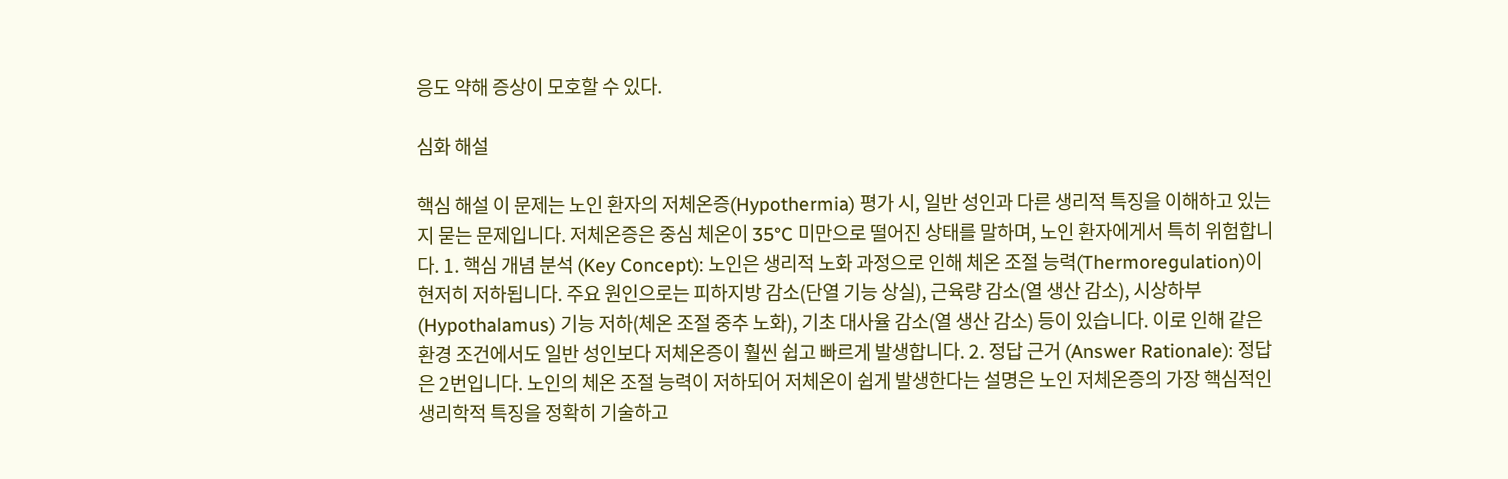응도 약해 증상이 모호할 수 있다.

심화 해설

핵심 해설 이 문제는 노인 환자의 저체온증(Hypothermia) 평가 시, 일반 성인과 다른 생리적 특징을 이해하고 있는지 묻는 문제입니다. 저체온증은 중심 체온이 35°C 미만으로 떨어진 상태를 말하며, 노인 환자에게서 특히 위험합니다. 1. 핵심 개념 분석 (Key Concept): 노인은 생리적 노화 과정으로 인해 체온 조절 능력(Thermoregulation)이 현저히 저하됩니다. 주요 원인으로는 피하지방 감소(단열 기능 상실), 근육량 감소(열 생산 감소), 시상하부(Hypothalamus) 기능 저하(체온 조절 중추 노화), 기초 대사율 감소(열 생산 감소) 등이 있습니다. 이로 인해 같은 환경 조건에서도 일반 성인보다 저체온증이 훨씬 쉽고 빠르게 발생합니다. 2. 정답 근거 (Answer Rationale): 정답은 2번입니다. 노인의 체온 조절 능력이 저하되어 저체온이 쉽게 발생한다는 설명은 노인 저체온증의 가장 핵심적인 생리학적 특징을 정확히 기술하고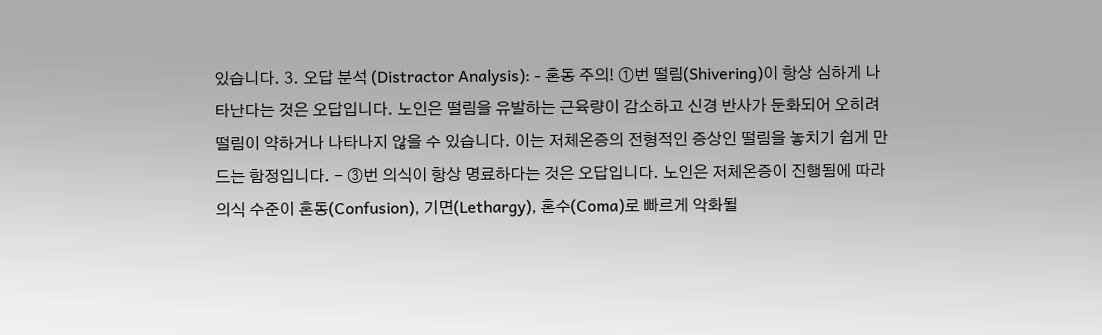있습니다. 3. 오답 분석 (Distractor Analysis): - 혼동 주의! ①번 떨림(Shivering)이 항상 심하게 나타난다는 것은 오답입니다. 노인은 떨림을 유발하는 근육량이 감소하고 신경 반사가 둔화되어 오히려 떨림이 약하거나 나타나지 않을 수 있습니다. 이는 저체온증의 전형적인 증상인 떨림을 놓치기 쉽게 만드는 함정입니다. - ③번 의식이 항상 명료하다는 것은 오답입니다. 노인은 저체온증이 진행됨에 따라 의식 수준이 혼동(Confusion), 기면(Lethargy), 혼수(Coma)로 빠르게 악화될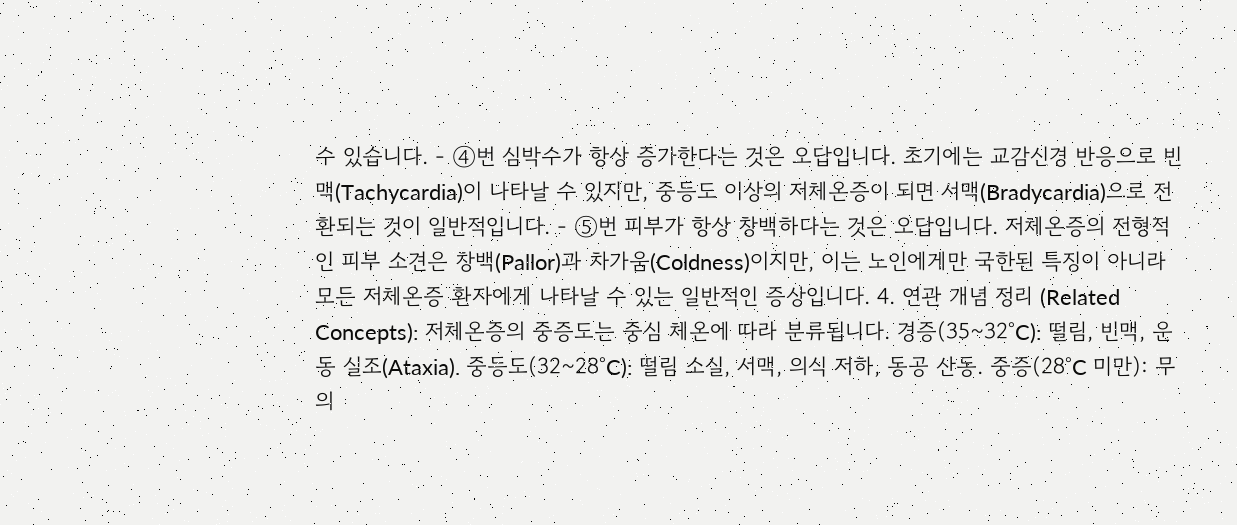수 있습니다. - ④번 심박수가 항상 증가한다는 것은 오답입니다. 초기에는 교감신경 반응으로 빈맥(Tachycardia)이 나타날 수 있지만, 중등도 이상의 저체온증이 되면 서맥(Bradycardia)으로 전환되는 것이 일반적입니다. - ⑤번 피부가 항상 창백하다는 것은 오답입니다. 저체온증의 전형적인 피부 소견은 창백(Pallor)과 차가움(Coldness)이지만, 이는 노인에게만 국한된 특징이 아니라 모든 저체온증 환자에게 나타날 수 있는 일반적인 증상입니다. 4. 연관 개념 정리 (Related Concepts): 저체온증의 중증도는 중심 체온에 따라 분류됩니다. 경증(35~32°C): 떨림, 빈맥, 운동 실조(Ataxia). 중등도(32~28°C): 떨림 소실, 서맥, 의식 저하, 동공 산동. 중증(28°C 미만): 무의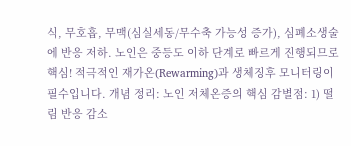식, 무호흡, 무맥(심실세동/무수축 가능성 증가), 심폐소생술에 반응 저하. 노인은 중등도 이하 단계로 빠르게 진행되므로 핵심! 적극적인 재가온(Rewarming)과 생체징후 모니터링이 필수입니다. 개념 정리: 노인 저체온증의 핵심 감별점: 1) 떨림 반응 감소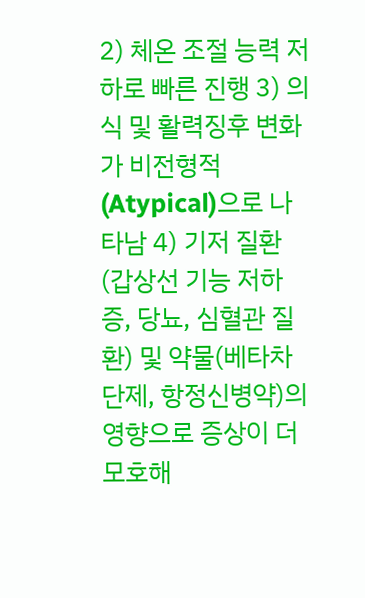2) 체온 조절 능력 저하로 빠른 진행 3) 의식 및 활력징후 변화가 비전형적(Atypical)으로 나타남 4) 기저 질환(갑상선 기능 저하증, 당뇨, 심혈관 질환) 및 약물(베타차단제, 항정신병약)의 영향으로 증상이 더 모호해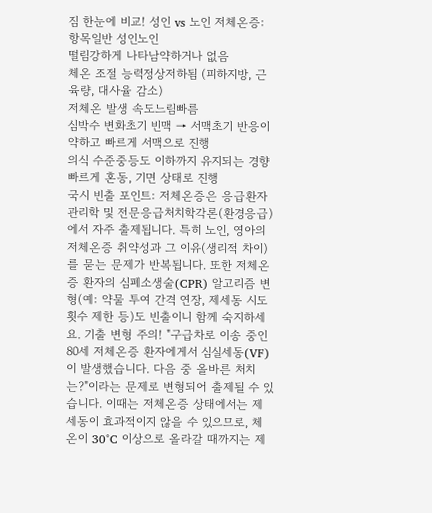짐 한눈에 비교! 성인 vs 노인 저체온증:
항목일반 성인노인
떨림강하게 나타남약하거나 없음
체온 조절 능력정상저하됨 (피하지방, 근육량, 대사율 감소)
저체온 발생 속도느림빠름
심박수 변화초기 빈맥 → 서맥초기 반응이 약하고 빠르게 서맥으로 진행
의식 수준중등도 이하까지 유지되는 경향빠르게 혼동, 기면 상태로 진행
국시 빈출 포인트: 저체온증은 응급환자관리학 및 전문응급처치학각론(환경응급)에서 자주 출제됩니다. 특히 노인, 영아의 저체온증 취약성과 그 이유(생리적 차이)를 묻는 문제가 반복됩니다. 또한 저체온증 환자의 심폐소생술(CPR) 알고리즘 변형(예: 약물 투여 간격 연장, 제세동 시도 횟수 제한 등)도 빈출이니 함께 숙지하세요. 기출 변형 주의! "구급차로 이송 중인 80세 저체온증 환자에게서 심실세동(VF)이 발생했습니다. 다음 중 올바른 처치는?"이라는 문제로 변형되어 출제될 수 있습니다. 이때는 저체온증 상태에서는 제세동이 효과적이지 않을 수 있으므로, 체온이 30°C 이상으로 올라갈 때까지는 제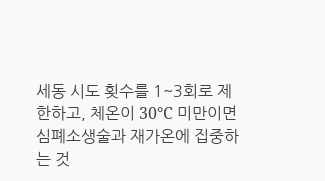세동 시도 횟수를 1~3회로 제한하고, 체온이 30°C 미만이면 심폐소생술과 재가온에 집중하는 것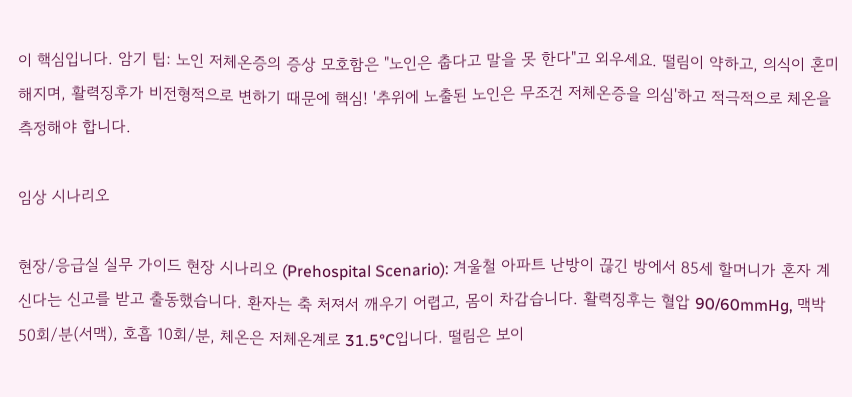이 핵심입니다. 암기 팁: 노인 저체온증의 증상 모호함은 "노인은 춥다고 말을 못 한다"고 외우세요. 떨림이 약하고, 의식이 혼미해지며, 활력징후가 비전형적으로 변하기 때문에 핵심! '추위에 노출된 노인은 무조건 저체온증을 의심'하고 적극적으로 체온을 측정해야 합니다.

임상 시나리오

현장/응급실 실무 가이드 현장 시나리오 (Prehospital Scenario): 겨울철 아파트 난방이 끊긴 방에서 85세 할머니가 혼자 계신다는 신고를 받고 출동했습니다. 환자는 축 처져서 깨우기 어렵고, 몸이 차갑습니다. 활력징후는 혈압 90/60mmHg, 맥박 50회/분(서맥), 호흡 10회/분, 체온은 저체온계로 31.5°C입니다. 떨림은 보이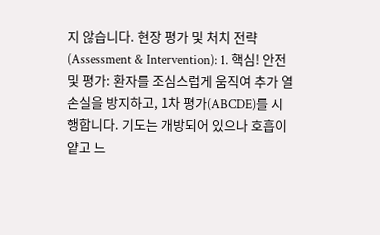지 않습니다. 현장 평가 및 처치 전략 (Assessment & Intervention): 1. 핵심! 안전 및 평가: 환자를 조심스럽게 움직여 추가 열 손실을 방지하고, 1차 평가(ABCDE)를 시행합니다. 기도는 개방되어 있으나 호흡이 얕고 느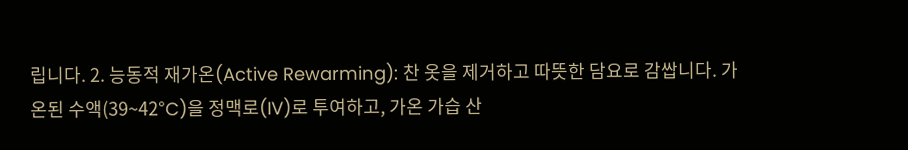립니다. 2. 능동적 재가온(Active Rewarming): 찬 옷을 제거하고 따뜻한 담요로 감쌉니다. 가온된 수액(39~42°C)을 정맥로(IV)로 투여하고, 가온 가습 산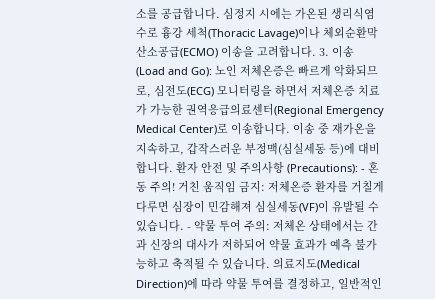소를 공급합니다. 심정지 시에는 가온된 생리식염수로 흉강 세척(Thoracic Lavage)이나 체외순환막산소공급(ECMO) 이송을 고려합니다. 3. 이송 (Load and Go): 노인 저체온증은 빠르게 악화되므로, 심전도(ECG) 모니터링을 하면서 저체온증 치료가 가능한 권역응급의료센터(Regional Emergency Medical Center)로 이송합니다. 이송 중 재가온을 지속하고, 갑작스러운 부정맥(심실세동 등)에 대비합니다. 환자 안전 및 주의사항 (Precautions): - 혼동 주의! 거친 움직임 금지: 저체온증 환자를 거칠게 다루면 심장이 민감해져 심실세동(VF)이 유발될 수 있습니다. - 약물 투여 주의: 저체온 상태에서는 간과 신장의 대사가 저하되어 약물 효과가 예측 불가능하고 축적될 수 있습니다. 의료지도(Medical Direction)에 따라 약물 투여를 결정하고, 일반적인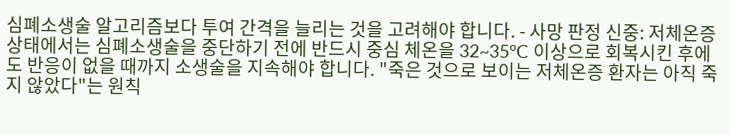심폐소생술 알고리즘보다 투여 간격을 늘리는 것을 고려해야 합니다. - 사망 판정 신중: 저체온증 상태에서는 심폐소생술을 중단하기 전에 반드시 중심 체온을 32~35°C 이상으로 회복시킨 후에도 반응이 없을 때까지 소생술을 지속해야 합니다. "죽은 것으로 보이는 저체온증 환자는 아직 죽지 않았다"는 원칙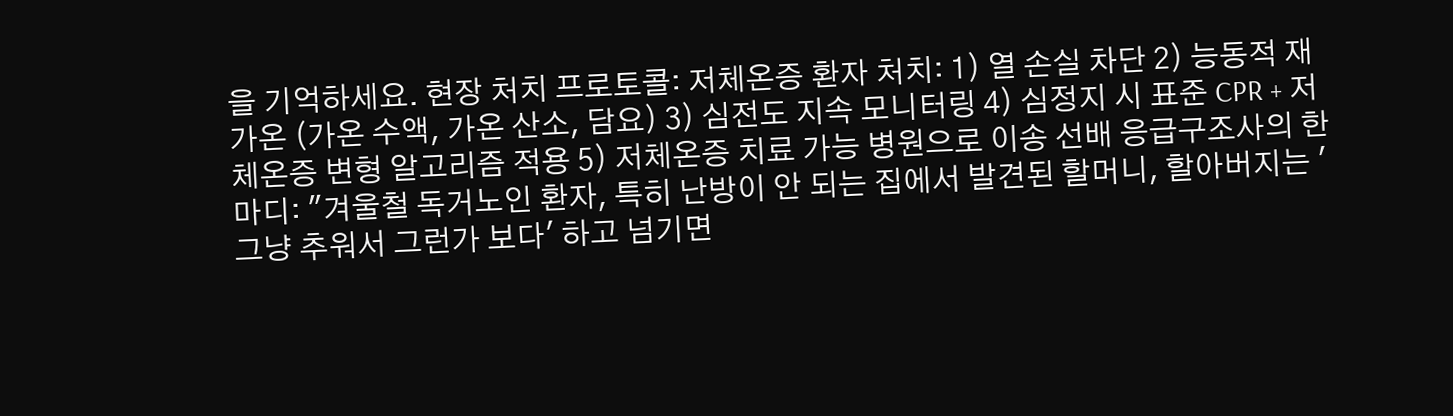을 기억하세요. 현장 처치 프로토콜: 저체온증 환자 처치: 1) 열 손실 차단 2) 능동적 재가온 (가온 수액, 가온 산소, 담요) 3) 심전도 지속 모니터링 4) 심정지 시 표준 CPR + 저체온증 변형 알고리즘 적용 5) 저체온증 치료 가능 병원으로 이송 선배 응급구조사의 한마디: "겨울철 독거노인 환자, 특히 난방이 안 되는 집에서 발견된 할머니, 할아버지는 '그냥 추워서 그런가 보다' 하고 넘기면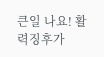큰일 나요! 활력징후가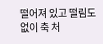떨어져 있고 떨림도 없이 축 처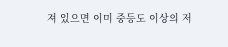져 있으면 이미 중등도 이상의 저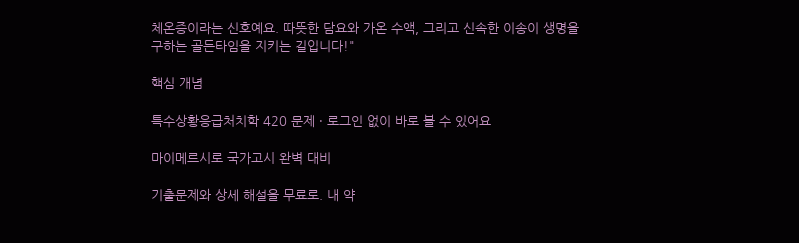체온증이라는 신호예요. 따뜻한 담요와 가온 수액, 그리고 신속한 이송이 생명을 구하는 골든타임을 지키는 길입니다!"

핵심 개념

특수상황응급처치학 420 문제 · 로그인 없이 바로 볼 수 있어요

마이메르시로 국가고시 완벽 대비

기출문제와 상세 해설을 무료로. 내 약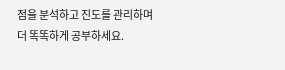점을 분석하고 진도를 관리하며 더 똑똑하게 공부하세요.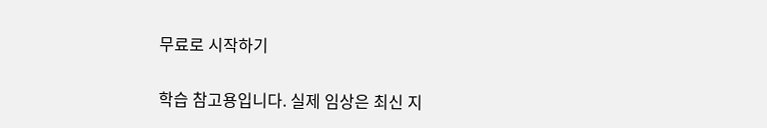무료로 시작하기

학습 참고용입니다. 실제 임상은 최신 지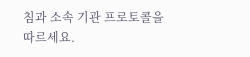침과 소속 기관 프로토콜을 따르세요.